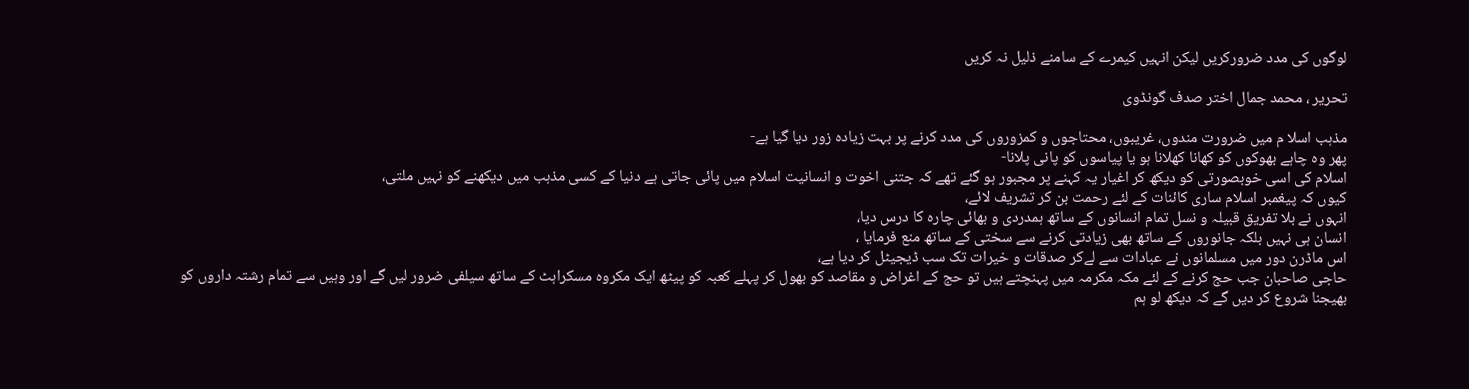لوگوں کی مدد ضرورکریں لیکن انہیں کیمرے کے سامنے ذلیل نہ کریں

تحریر ، محمد جمال اختر صدف گونڈوی

مذہب اسلا م میں ضرورت مندوں، غریبوں، محتاجوں و کمزوروں کی مدد کرنے پر بہت زیادہ زور دیا گیا ہے-
پھر وہ چاہے بھوکوں کو کھانا کھلانا ہو یا پیاسوں کو پانی پلانا-
اسلام کی اسی خوبصورتی کو دیکھ کر اغیار یہ کہنے پر مجبور ہو گئے تھے کہ جتنی اخوت و انسانیت اسلام میں پائی جاتی ہے دنیا کے کسی مذہب میں دیکھنے کو نہیں ملتی،
کیوں کہ پیغمبر اسلام ساری کائنات کے لئے رحمت بن کر تشریف لائے،
انہوں نے بلا تفریق قبیلہ و نسل تمام انسانوں کے ساتھ ہمدردی و بھائی چارہ کا درس دیا،
انسان ہی نہیں بلکہ جانوروں کے ساتھ بھی زیادتی کرنے سے سختی کے ساتھ منع فرمایا ،
اس ماڈرن دور میں مسلمانوں نے عبادات سے لےکر صدقات و خیرات تک سب ڈیجیٹل کر دیا ہے،
حاجی صاحبان جب حج کرنے کے لئے مکہ مکرمہ میں پہنچتے ہیں تو حج کے اغراض و مقاصد کو بھول کر پہلے کعبہ کو پیٹھ ایک مکروہ مسکراہٹ کے ساتھ سیلفی ضرور لیں گے اور وہیں سے تمام رشتہ داروں کو بھیجنا شروع کر دیں گے کہ دیکھ لو ہم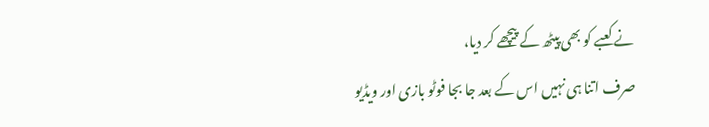نے کعبے کو بھی پیٹھ کے پیچھے کر دیا،
صرف اتنا ہی نہیں اس کے بعد جا بجا فوٹو بازی اور ویڈیو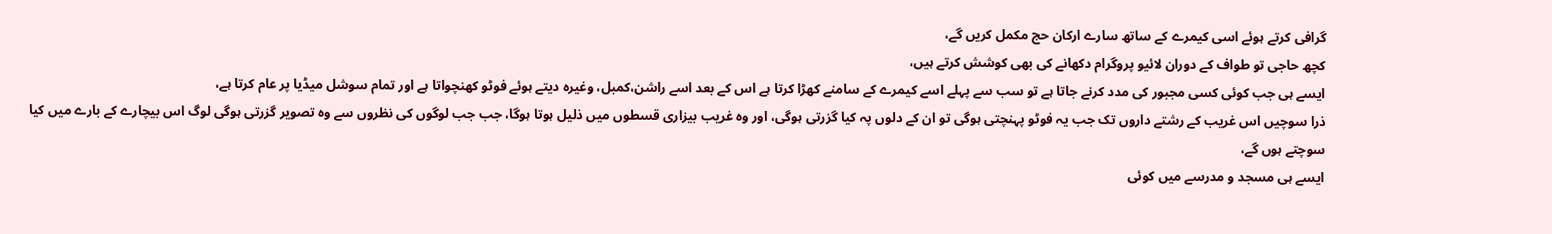گرافی کرتے ہوئے اسی کیمرے کے ساتھ سارے ارکان حج مکمل کریں گے،
کچھ حاجی تو طواف کے دوران لائیو پروگرام دکھانے کی بھی کوشش کرتے ہیں،
ایسے ہی جب کوئی کسی مجبور کی مدد کرنے جاتا ہے تو سب سے پہلے اسے کیمرے کے سامنے کھڑا کرتا ہے اس کے بعد اسے راشن،کمبل، وغیرہ دیتے ہوئے فوٹو کھنچواتا ہے اور تمام سوشل میڈیا پر عام کرتا ہے،
ذرا سوچیں اس غریب کے رشتے داروں تک جب یہ فوٹو پہنچتی ہوگی تو ان کے دلوں پہ کیا گزرتی ہوگی، اور وہ غریب بیزاری قسطوں میں ذلیل ہوتا ہوگا، جب جب لوگوں کی نظروں سے وہ تصویر گزرتی ہوگی لوگ اس بیچارے کے بارے میں کیا سوچتے ہوں گے،
ایسے ہی مسجد و مدرسے میں کوئی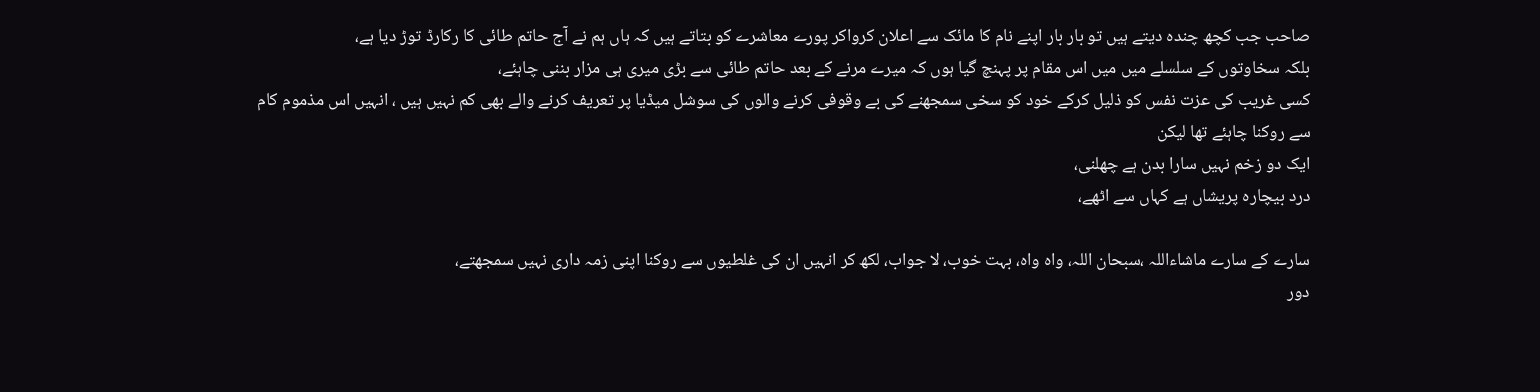صاحب جب کچھ چندہ دیتے ہیں تو بار بار اپنے نام کا مائک سے اعلان کرواکر پورے معاشرے کو بتاتے ہیں کہ ہاں ہم نے آج حاتم طائی کا رکارڈ توڑ دیا ہے،
بلکہ سخاوتوں کے سلسلے میں میں اس مقام پر پہنچ گیا ہوں کہ میرے مرنے کے بعد حاتم طائی سے بڑی میری ہی مزار بننی چاہئے،
کسی غریب کی عزت نفس کو ذلیل کرکے خود کو سخی سمجھنے کی بے وقوفی کرنے والوں کی سوشل میڈیا پر تعریف کرنے والے بھی کم نہیں ہیں ، انہیں اس مذموم کام سے روکنا چاہئے تھا لیکن
ایک دو زخم نہیں سارا بدن ہے چھلنی،
درد بیچارہ پریشاں ہے کہاں سے اٹھے،

سارے کے سارے ماشاءاللہ ،سبحان اللہ، واہ واہ، بہت خوب، لا جواب، لکھ کر انہیں ان کی غلطیوں سے روکنا اپنی زمہ داری نہیں سمجھتے،
دور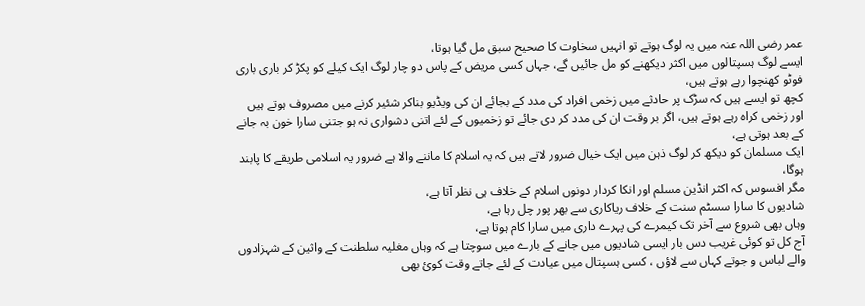عمر رضی اللہ عنہ میں یہ لوگ ہوتے تو انہیں سخاوت کا صحیح سبق مل گیا ہوتا،
ایسے لوگ ہسپتالوں میں اکثر دیکھنے کو مل جائیں گے، جہاں کسی مریض کے پاس دو چار لوگ ایک کیلے کو پکڑ کر باری باری فوٹو کھنچوا رہے ہوتے ہیں،
کچھ تو ایسے ہیں کہ سڑک پر حادثے میں زخمی افراد کی مدد کے بجائے ان کی ویڈیو بناکر شئیر کرنے میں مصروف ہوتے ہیں اور زخمی کراہ رہے ہوتے ہیں، اگر بر وقت ان کی مدد کر دی جائے تو زخمیوں کے لئے اتنی دشواری نہ ہو جتنی سارا خون بہ جانے کے بعد ہوتی ہے،
ایک مسلمان کو دیکھ کر لوگ ذہن میں ایک خیال ضرور لاتے ہیں کہ یہ اسلام کا ماننے والا ہے ضرور یہ اسلامی طریقے کا پابند ہوگا،
مگر افسوس کہ اکثر انڈین مسلم اور انکا کردار دونوں اسلام کے خلاف ہی نظر آتا ہے،
شادیوں کا سارا سسٹم سنت کے خلاف ریاکاری سے بھر پور چل رہا ہے،
وہاں بھی شروع سے آخر تک کیمرے کی پہرے داری میں سارا کام ہوتا ہے،
آج کل تو کوئی غریب دس بار ایسی شادیوں میں جانے کے بارے میں سوچتا ہے کہ وہاں مغلیہ سلطنت کے واثین کے شہزادوں والے لباس و جوتے کہاں سے لاؤں ، کسی ہسپتال میں عیادت کے لئے جاتے وقت کوئ بھی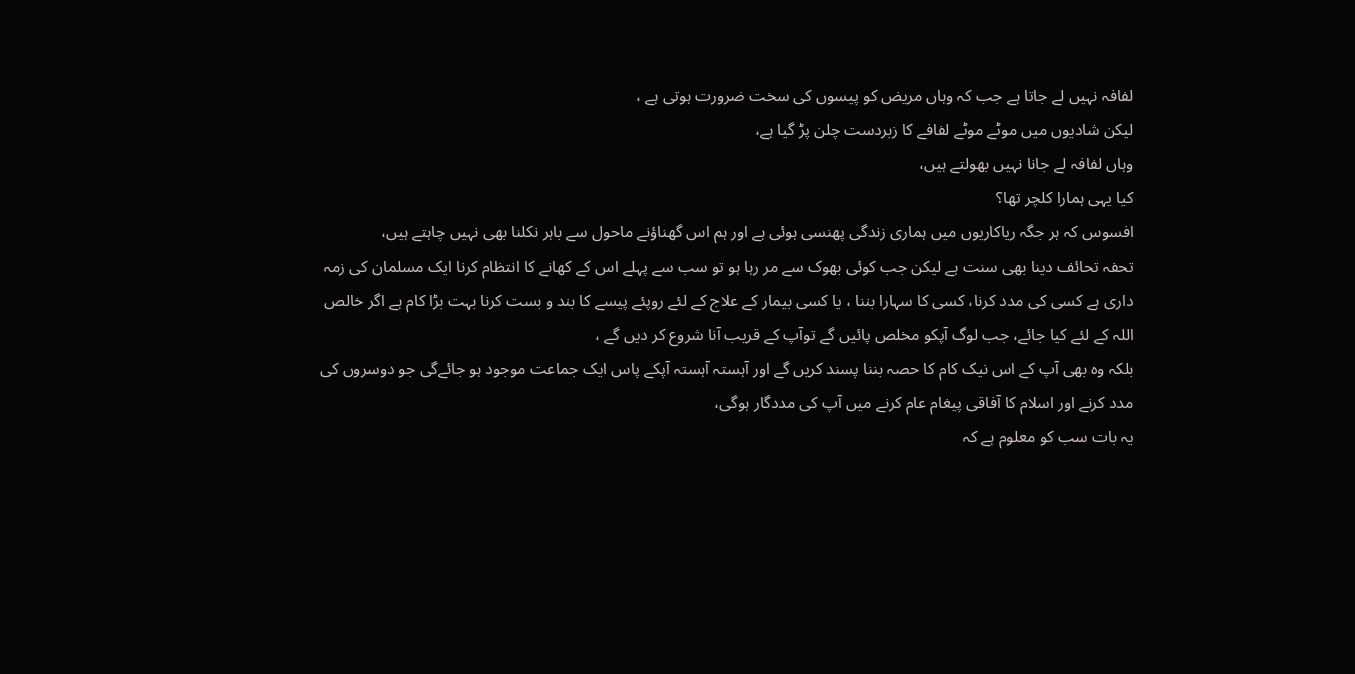لفافہ نہیں لے جاتا ہے جب کہ وہاں مریض کو پیسوں کی سخت ضرورت ہوتی ہے ،
لیکن شادیوں میں موٹے موٹے لفافے کا زبردست چلن پڑ گیا ہے،
وہاں لفافہ لے جانا نہیں بھولتے ہیں،
کیا یہی ہمارا کلچر تھا؟
افسوس کہ ہر جگہ ریاکاریوں میں ہماری زندگی پھنسی ہوئی ہے اور ہم اس گھناؤنے ماحول سے باہر نکلنا بھی نہیں چاہتے ہیں،
تحفہ تحائف دینا بھی سنت ہے لیکن جب کوئی بھوک سے مر رہا ہو تو سب سے پہلے اس کے کھانے کا انتظام کرنا ایک مسلمان کی زمہ داری ہے کسی کی مدد کرنا، کسی کا سہارا بننا ، یا کسی بیمار کے علاج کے لئے روپئے پیسے کا بند و بست کرنا بہت بڑا کام ہے اگر خالص اللہ کے لئے کیا جائے، جب لوگ آپکو مخلص پائیں گے توآپ کے قریب آنا شروع کر دیں گے ،
بلکہ وہ بھی آپ کے اس نیک کام کا حصہ بننا پسند کریں گے اور آہستہ آہستہ آپکے پاس ایک جماعت موجود ہو جائےگی جو دوسروں کی مدد کرنے اور اسلام کا آفاقی پیغام عام کرنے میں آپ کی مددگار ہوگی،
یہ بات سب کو معلوم ہے کہ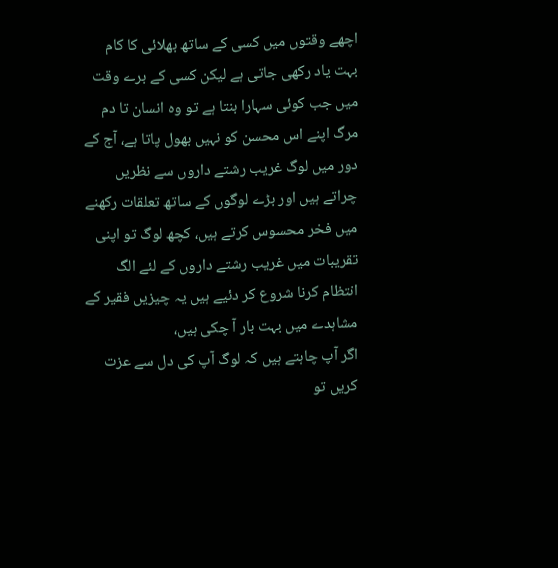اچھے وقتوں میں کسی کے ساتھ بھلائی کا کام بہت یاد رکھی جاتی ہے لیکن کسی کے برے وقت میں جب کوئی سہارا بنتا ہے تو وہ انسان تا دم مرگ اپنے اس محسن کو نہیں بھول پاتا ہے، آج کے دور میں لوگ غریب رشتے داروں سے نظریں چراتے ہیں اور بڑے لوگوں کے ساتھ تعلقات رکھنے میں فخر محسوس کرتے ہیں، کچھ لوگ تو اپنی تقریبات میں غریب رشتے داروں کے لئے الگ انتظام کرنا شروع کر دئیے ہیں یہ چیزیں فقیر کے مشاہدے میں بہت بار آ چکی ہیں،
اگر آپ چاہتے ہیں کہ لوگ آپ کی دل سے عزت کریں تو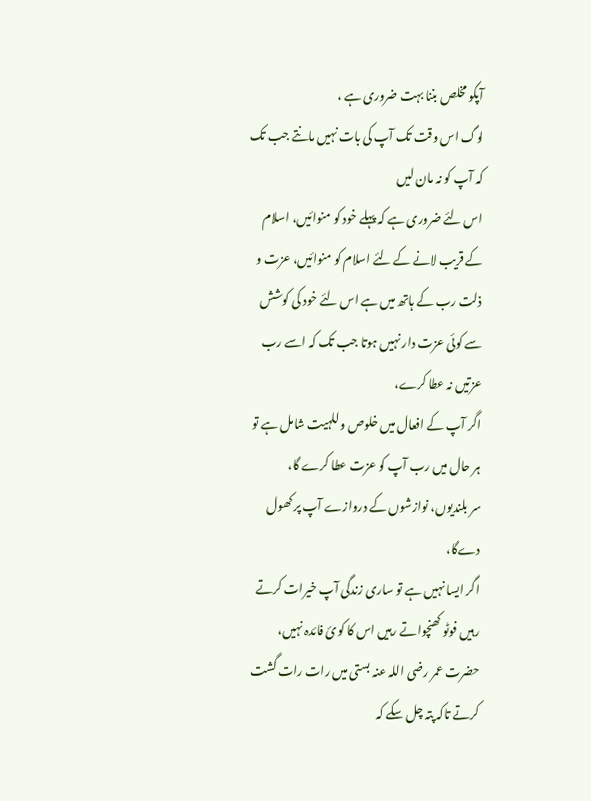آپکو مخلص بننا بہت ضروری ہے ،
لوگ اس وقت تک آپ کی بات نہیں مانتے جب تک کہ آپ کو نہ مان لیں
اس لئے ضروری ہے کہ پہلے خود کو منوائیں، اسلام کے قریب لانے کے لئے اسلام کو منوائیں، عزت و ذلت رب کے ہاتھ میں ہے اس لئے خود کی کوشش سے کوئی عزت دار نہیں ہوتا جب تک کہ اسے رب عزتیں نہ عطا کرے،
اگر آپ کے افعال میں خلوص و للہیت شامل ہے تو ہر حال میں رب آپ کو عزت عطا کرے گا،
سر بلندیوں، نوازشوں کے دروازے آپ پر کھول دےگا،
اگر ایسا نہیں ہے تو ساری زندگی آپ خیرات کرتے رہیں فوٹو کھنچواتے رہیں اس کا کوئ فائدہ نہیں،
حضرت عمر رضی اللہ عنہ بستی میں رات رات گشت کرتے تاکہ پتہ چل سکے کہ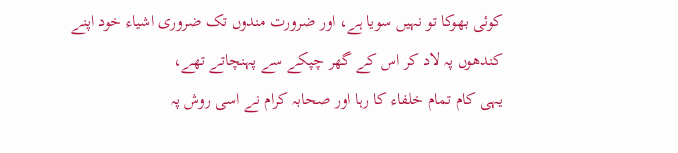کوئی بھوکا تو نہیں سویا ہے، اور ضرورت مندوں تک ضروری اشیاء خود اپنے کندھوں پہ لاد کر اس کے گھر چپکے سے پہنچاتے تھے،
یہی کام تمام خلفاء کا رہا اور صحابہ کرام نے اسی روش پہ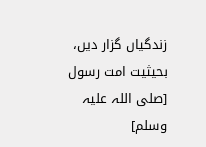زندگیاں گزار دیں،
بحیثیت امت رسول [صلی اللہ علیہ وسلم]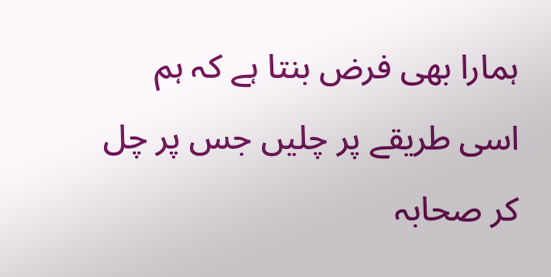ہمارا بھی فرض بنتا ہے کہ ہم اسی طریقے پر چلیں جس پر چل کر صحابہ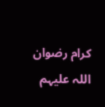کرام رضوان اللہ علیہم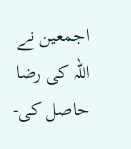اجمعین نے اللہ کی رضا حاصل کی-